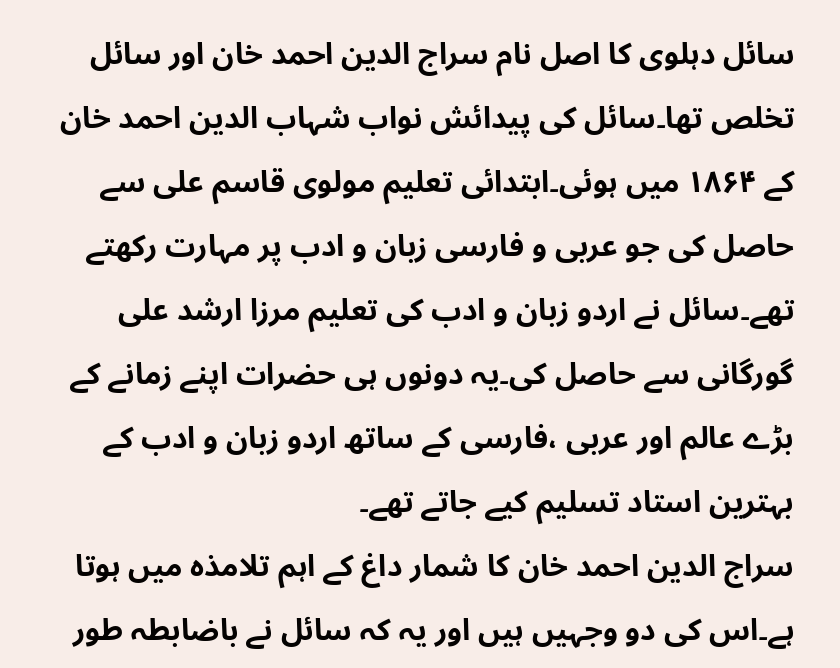سائل دہلوی کا اصل نام سراج الدین احمد خان اور سائل تخلص تھا۔سائل کی پیدائش نواب شہاب الدین احمد خان کے ۱۸۶۴ میں ہوئی۔ابتدائی تعلیم مولوی قاسم علی سے حاصل کی جو عربی و فارسی زبان و ادب پر مہارت رکھتے تھے۔سائل نے اردو زبان و ادب کی تعلیم مرزا ارشد علی گورگانی سے حاصل کی۔یہ دونوں ہی حضرات اپنے زمانے کے بڑے عالم اور عربی ،فارسی کے ساتھ اردو زبان و ادب کے بہترین استاد تسلیم کیے جاتے تھے۔
سراج الدین احمد خان کا شمار داغ کے اہم تلامذہ میں ہوتا ہے۔اس کی دو وجہیں ہیں اور یہ کہ سائل نے باضابطہ طور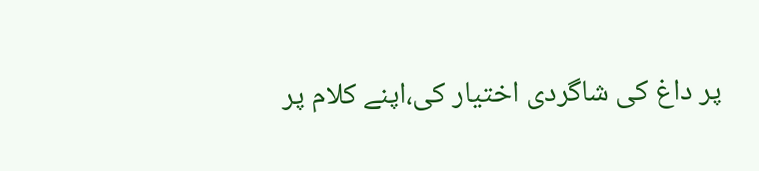پر داغ کی شاگردی اختیار کی،اپنے کلام پر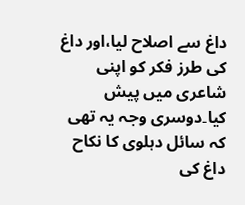داغ سے اصلاح لیا،اور داغ کی طرز فکر کو اپنی شاعری میں پیش کیا۔دوسری وجہ یہ تھی کہ سائل دہلوی کا نکاح داغ کی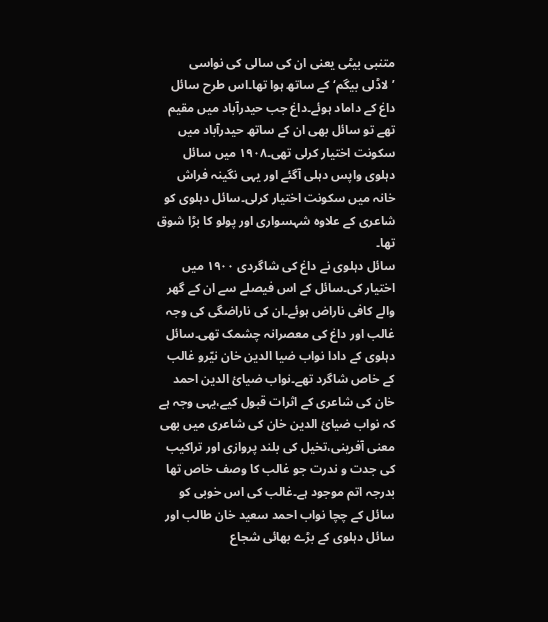متنبی بیٹی یعنی ان کی سالی کی نواسی ’لاڈلی بیگم‘ کے ساتھ ہوا تھا۔اس طرح سائل داغ کے داماد ہوئے۔داغ جب حیدرآباد میں مقیم تھے تو سائل بھی ان کے ساتھ حیدرآباد میں سکونت اختیار کرلی تھی۔۱۹۰۸ میں سائل دہلوی واپس دہلی آگئے اور یہی نگینہ فراش خانہ میں سکونت اختیار کرلی۔سائل دہلوی کو شاعری کے علاوہ شہسواری اور پولو کا بڑا شوق تھا۔
سائل دہلوی نے داغ کی شاگردی ۱۹۰۰ میں اختیار کی۔سائل کے اس فیصلے سے ان کے گھر والے کافی ناراض ہوئے۔ان کی ناراضگی کی وجہ غالب اور داغ کی معصرانہ چشمک تھی۔سائل دہلوی کے دادا نواب ضیا الدین خان نیّرو غالب کے خاص شاگرد تھے۔نواب ضیائ الدین احمد خان کی شاعری کے اثرات قبول کیے،یہی وجہ ہے کہ نواب ضیائ الدین خان کی شاعری میں بھی معنی آفرینی،تخیل کی بلند پروازی اور تراکیب کی جدت و ندرت جو غالب کا وصف خاص تھا بدرجہ اتم موجود ہے۔غالب کی اس خوبی کو سائل کے چچا نواب احمد سعید خان طالب اور سائل دہلوی کے بڑے بھائی شجاع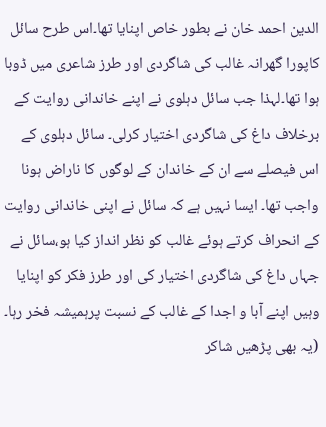الدین احمد خان نے بطور خاص اپنایا تھا۔اس طرح سائل کاپورا گھرانہ غالب کی شاگردی اور طرز شاعری میں ڈوبا ہوا تھا۔لہذا جب سائل دہلوی نے اپنے خاندانی روایت کے برخلاف داغ کی شاگردی اختیار کرلی۔ سائل دہلوی کے اس فیصلے سے ان کے خاندان کے لوگوں کا ناراض ہونا واجب تھا۔ ایسا نہیں ہے کہ سائل نے اپنی خاندانی روایت کے انحراف کرتے ہوئے غالب کو نظر انداز کیا ہو،سائل نے جہاں داغ کی شاگردی اختیار کی اور طرز فکر کو اپنایا وہیں اپنے آبا و اجدا کے غالب کے نسبت پرہمیشہ فخر رہا۔ (یہ بھی پڑھیں شاکر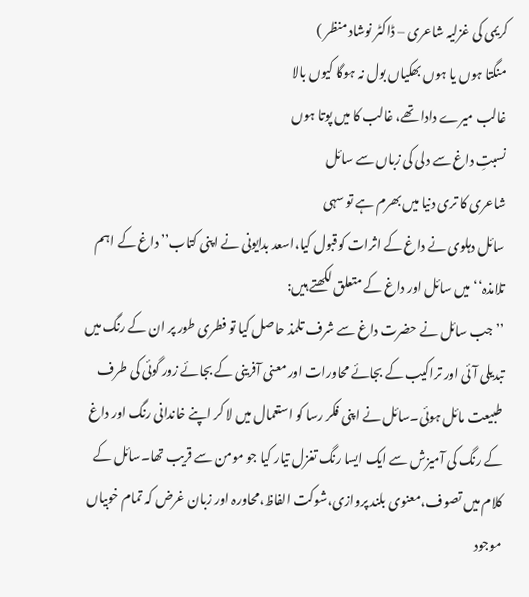کریمی کی غزلیہ شاعری – ڈاکٹر نوشاد منظر )
منگتا ہوں یا ہوں بھکیاں بول نہ ہوگا کیوں بالا
غالب میرے دادا تھے، غالب کا میں پوتا ہوں
نسبتِ داغ سے دلی کی زباں سے سائل
شاعری کا تری دنیا میں بھرم ہے تو سہی
سائل دہلوی نے داغ کے اثرات کوقبول کیا،اسعد بدایونی نے اپنی کتاب’’داغ کے اہم تلامذہ‘‘میں سائل اور داغ کے متعلق لکھتے ہیں:
’’جب سائل نے حضرت داغ سے شرف تلمذ حاصل کیا تو فطری طور پر ان کے رنگ میں تبدیلی آئی اور تراکیب کے بجائے محاورات اور معنی آفرینی کے بجائے زور گوئی کی طرف طبیعت مائل ہوئی۔سائل نے اپنی فکر رسا کو استعمال میں لا کر اپنے خاندانی رنگ اور داغ کے رنگ کی آمیزش سے ایک ایسا رنگ تغزل تیار کیا جو مومن سے قریب تھا۔سائل کے کلام میں تصوف،معنوی بلند پروازی،شوکت الفاظ،محاورہ اور زبان غرض کہ تمام خوبیاں موجود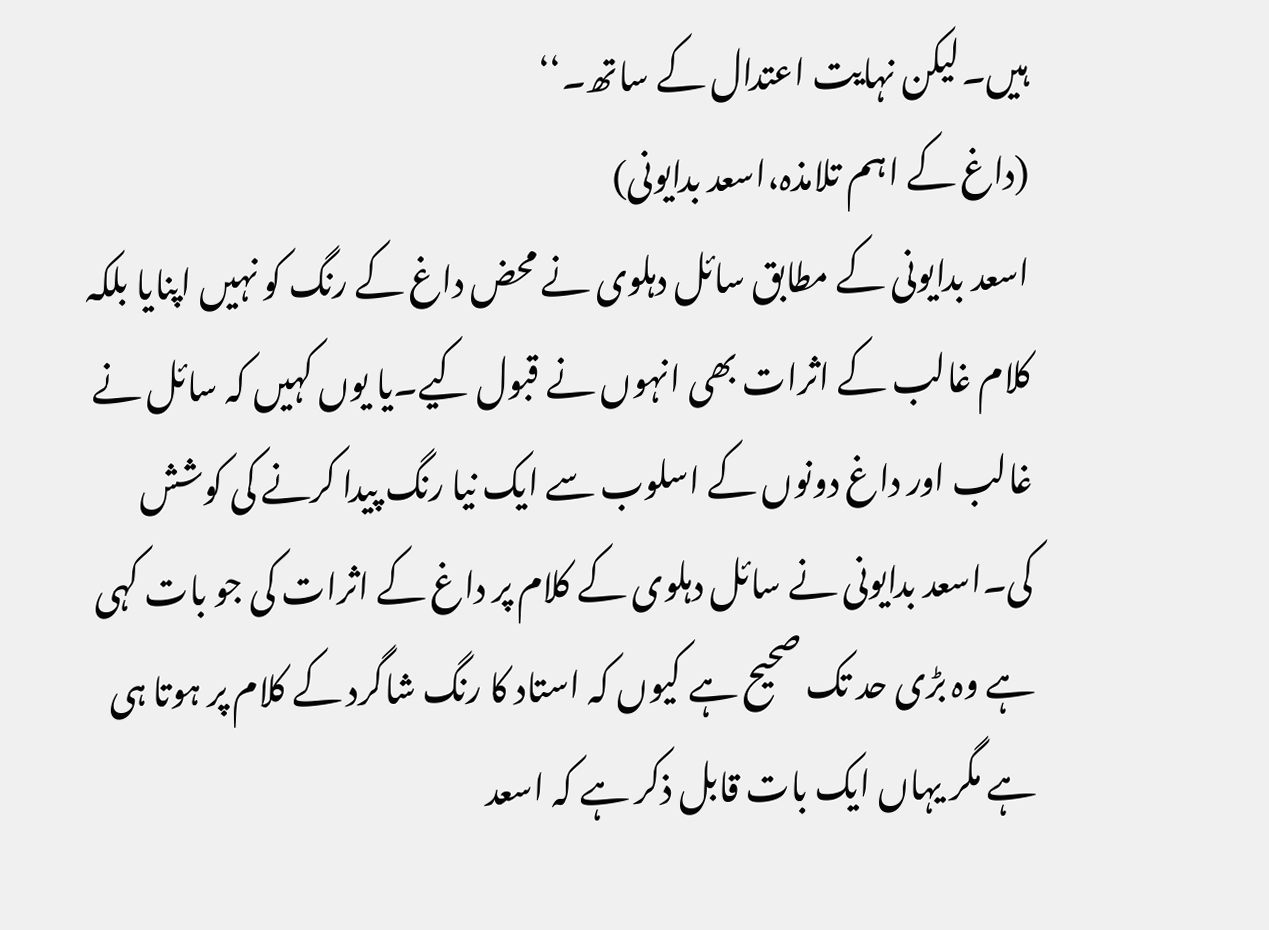ہیں۔لیکن نہایت اعتدال کے ساتھ۔‘‘
(داغ کے اہم تلامذہ،اسعد بدایونی)
اسعد بدایونی کے مطابق سائل دہلوی نے محض داغ کے رنگ کو نہیں اپنایا بلکہ کلام غالب کے اثرات بھی انہوں نے قبول کیے۔یا یوں کہیں کہ سائل نے غالب اور داغ دونوں کے اسلوب سے ایک نیا رنگ پیدا کرنے کی کوشش کی۔اسعد بدایونی نے سائل دہلوی کے کلام پر داغ کے اثرات کی جو بات کہی ہے وہ بڑی حد تک صحیح ہے کیوں کہ استاد کا رنگ شاگرد کے کلام پر ہوتا ہی ہے مگر یہاں ایک بات قابل ذکر ہے کہ اسعد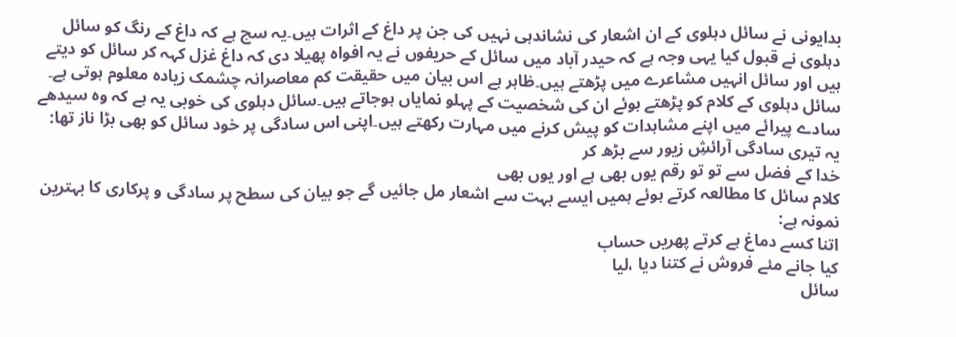بدایونی نے سائل دہلوی کے ان اشعار کی نشاندہی نہیں کی جن پر داغ کے اثرات ہیں۔یہ سچ ہے کہ داغ کے رنگ کو سائل دہلوی نے قبول کیا یہی وجہ ہے کہ حیدر آباد میں سائل کے حریفوں نے یہ افواہ پھیلا دی کہ داغ غزل کہہ کر سائل کو دیتے ہیں اور سائل انہیں مشاعرے میں پڑھتے ہیں۔ظاہر ہے اس بیان میں حقیقت کم معاصرانہ چشمک زیادہ معلوم ہوتی ہے۔
سائل دہلوی کے کلام کو پڑھتے ہوئے ان کی شخصیت کے پہلو نمایاں ہوجاتے ہیں۔سائل دہلوی کی خوبی یہ ہے کہ وہ سیدھے سادے پیرائے میں اپنے مشاہدات کو پیش کرنے میں مہارت رکھتے ہیں۔اپنی اس سادگی پر خود سائل کو بھی بڑا ناز تھا:
یہ تیری سادگی آرائشِ زیور سے بڑھ کر
خدا کے فضل سے تو تو رقم یوں بھی ہے اور یوں بھی
کلام سائل کا مطالعہ کرتے ہوئے ہمیں ایسے بہت سے اشعار مل جائیں گے جو بیان کی سطح پر سادگی و پرکاری کا بہترین نمونہ ہے:
اتنا کسے دماغ ہے کرتے پھریں حساب
کیا جانے مئے فروش نے کتنا دیا ،لیا
سائل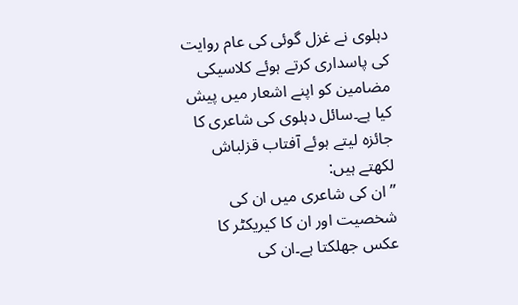دہلوی نے غزل گوئی کی عام روایت کی پاسداری کرتے ہوئے کلاسیکی مضامین کو اپنے اشعار میں پیش کیا ہے۔سائل دہلوی کی شاعری کا جائزہ لیتے ہوئے آفتاب قزلباش لکھتے ہیں:
’’ان کی شاعری میں ان کی شخصیت اور ان کا کیریکٹر کا عکس جھلکتا ہے۔ان کی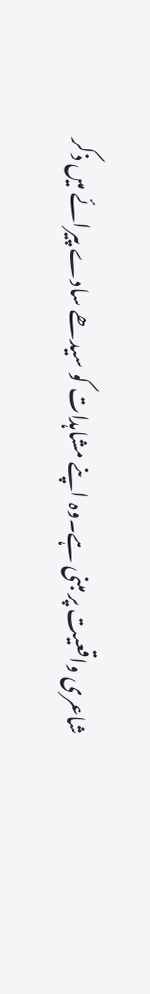شاعری واقعیت پر مبنی ہے۔وہ اپنے مشاہدات کو سیدھے سادے پیرائے میں ذکر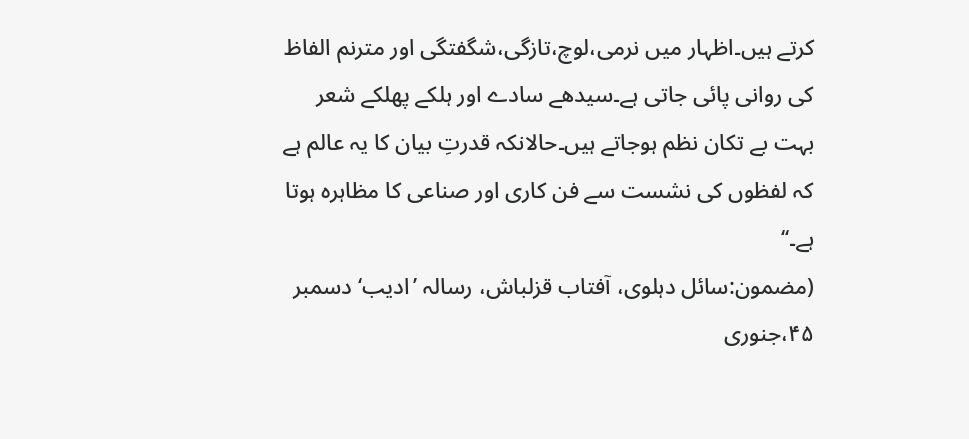کرتے ہیں۔اظہار میں نرمی،لوچ،تازگی،شگفتگی اور مترنم الفاظ کی روانی پائی جاتی ہے۔سیدھے سادے اور ہلکے پھلکے شعر بہت بے تکان نظم ہوجاتے ہیں۔حالانکہ قدرتِ بیان کا یہ عالم ہے کہ لفظوں کی نشست سے فن کاری اور صناعی کا مظاہرہ ہوتا ہے۔‘‘
(مضمون:سائل دہلوی، آفتاب قزلباش، رسالہ ’ادیب‘ دسمبر ۴۵،جنوری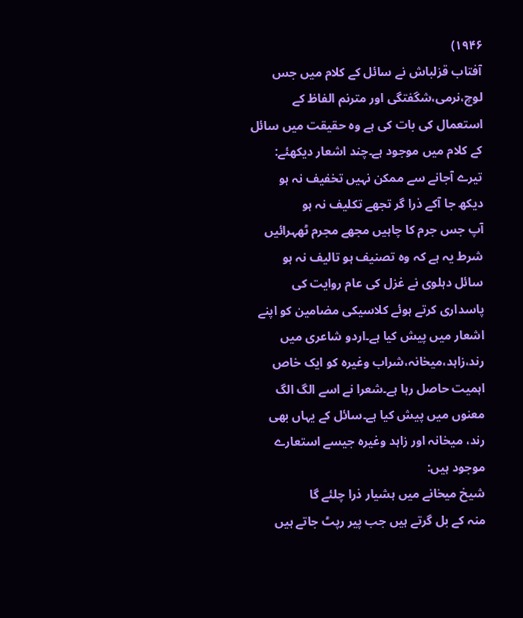۱۹۴۶)
آفتاب قزلباش نے سائل کے کلام میں جس لوچ،نرمی،شگفتگی اور مترنم الفاظ کے استعمال کی بات کی ہے وہ حقیقت میں سائل کے کلام میں موجود ہے۔چند اشعار دیکھئے:
تیرے آجانے سے ممکن نہیں تخفیف نہ ہو
دیکھ جا آکے ذرا گر تجھے تکلیف نہ ہو
آپ جس جرم کا چاہیں مجھے مجرم ٹھہرائیں
شرط یہ ہے کہ وہ تصنیف ہو تالیف نہ ہو
سائل دہلوی نے غزل کی عام روایت کی پاسداری کرتے ہوئے کلاسیکی مضامین کو اپنے اشعار میں پیش کیا ہے۔اردو شاعری میں رند،زاہد،میخانہ،شراب وغیرہ کو ایک خاص اہمیت حاصل رہا ہے۔شعرا نے اسے الگ الگ معنوں میں پیش کیا ہے۔سائل کے یہاں بھی رند، میخانہ اور زاہد وغیرہ جیسے استعارے موجود ہیں:
شیخ میخانے میں ہشیار ذرا چلئے گا
منہ کے بل گرتے ہیں جب پیر رپٹ جاتے ہیں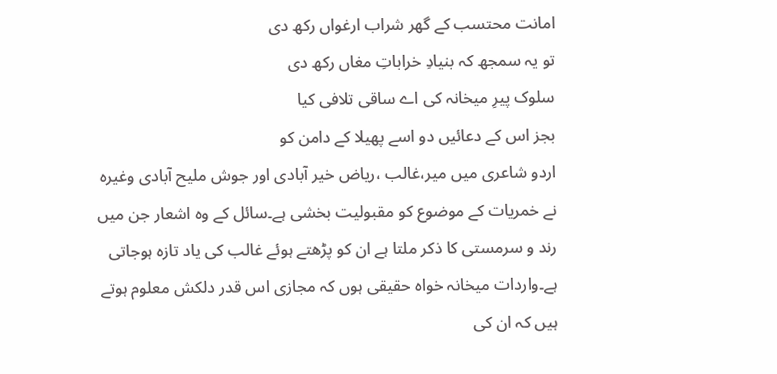امانت محتسب کے گھر شراب ارغواں رکھ دی
تو یہ سمجھ کہ بنیادِ خراباتِ مغاں رکھ دی
سلوک پیرِ میخانہ کی اے ساقی تلافی کیا
بجز اس کے دعائیں دو اسے پھیلا کے دامن کو
اردو شاعری میں میر،غالب ،ریاض خیر آبادی اور جوش ملیح آبادی وغیرہ نے خمریات کے موضوع کو مقبولیت بخشی ہے۔سائل کے وہ اشعار جن میں رند و سرمستی کا ذکر ملتا ہے ان کو پڑھتے ہوئے غالب کی یاد تازہ ہوجاتی ہے۔واردات میخانہ خواہ حقیقی ہوں کہ مجازی اس قدر دلکش معلوم ہوتے ہیں کہ ان کی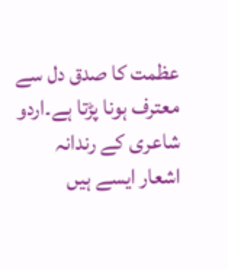عظمت کا صدق دل سے معترف ہونا پڑتا ہے۔اردو شاعری کے رندانہ اشعار ایسے ہیں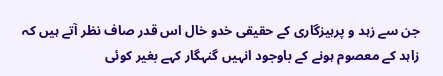جن سے زہد و پرہیزگاری کے حقیقی خدو خال اس قدر صاف نظر آتے ہیں کہ زاہد کے معصوم ہونے کے باوجود انہیں گنہگار کہے بغیر کوئی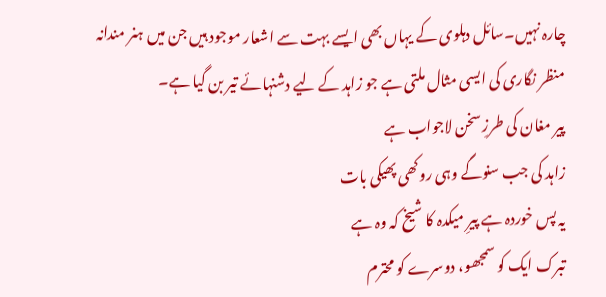چارہ نہیں۔سائل دہلوی کے یہاں بھی ایسے بہت سے اشعار موجود ہیں جن میں ہنر مندانہ منظر نگاری کی ایسی مثال ملتی ہے جو زاہد کے لیے دشنہائے تیر بن گیا ہے۔
پیر مغان کی طرزِ سخن لاجواب ہے
زاہد کی جب سنوگے وہی روکھی پھیکی بات
یہ پس خوردہ ہے پیرِ میکدہ کا شیخ کہ وہ ہے
تبرک ایک کو سمجھو، دوسرے کو محترم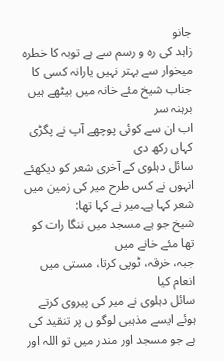جانو
زاہد کی رہ و رسم سے ہے توبہ کا خطرہ
میخوار سے بہتر نہیں یارانہ کسی کا
جناب شیخ مئے خانہ میں بیٹھے ہیں برہنہ سر
اب ان سے کوئی پوچھے آپ نے پگڑی کہاں رکھ دی
سائل دہلوی کے آخری شعر کو دیکھئے انہوں نے کس طرح میر کی زمین میں شعر کہا ہے۔میر نے کہا تھا:
شیخ جو ہے مسجد میں ننگا رات کو تھا مئے خانے میں
جبہ، خرقہ، ٹوپی کرتا، مستی میں انعام کیا
سائل دہلوی نے میر کی پیروی کرتے ہوئے ایسے مذہبی لوگو ں پر تنقید کی ہے جو مسجد اور مندر میں تو اللہ اور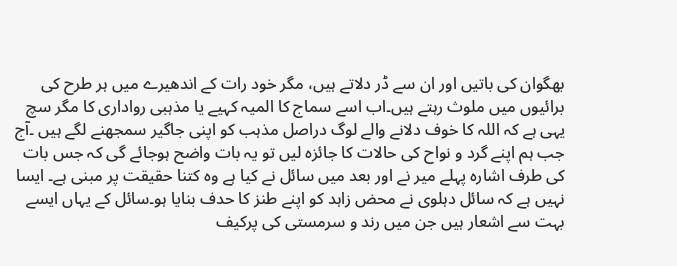بھگوان کی باتیں اور ان سے ڈر دلاتے ہیں، مگر خود رات کے اندھیرے میں ہر طرح کی برائیوں میں ملوث رہتے ہیں۔اب اسے سماج کا المیہ کہیے یا مذہبی رواداری کا مگر سچ یہی ہے کہ اللہ کا خوف دلانے والے لوگ دراصل مذہب کو اپنی جاگیر سمجھنے لگے ہیں ۔آج جب ہم اپنے گرد و نواح کی حالات کا جائزہ لیں تو یہ بات واضح ہوجائے گی کہ جس بات کی طرف اشارہ پہلے میر نے اور بعد میں سائل نے کیا ہے وہ کتنا حقیقت پر مبنی ہے۔ ایسا نہیں ہے کہ سائل دہلوی نے محض زاہد کو اپنے طنز کا حدف بنایا ہو۔سائل کے یہاں ایسے بہت سے اشعار ہیں جن میں رند و سرمستی کی پرکیف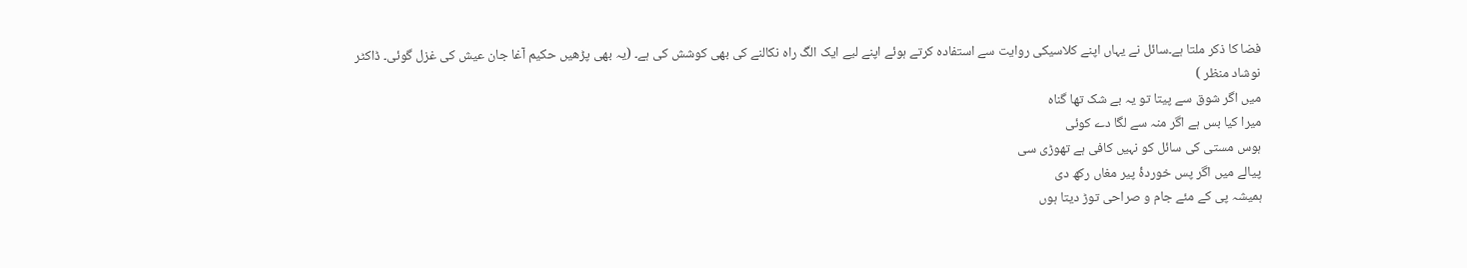فضا کا ذکر ملتا ہے۔سائل نے یہاں اپنے کلاسیکی روایت سے استفادہ کرتے ہوئے اپنے لیے ایک الگ راہ نکالنے کی بھی کوشش کی ہے۔ (یہ بھی پڑھیں حکیم آغا جان عیش کی غزل گوئی۔ ڈاکٹر نوشاد منظر )
میں اگر شوق سے پیتا تو یہ بے شک تھا گناہ
میرا کیا بس ہے اگر منہ سے لگا دے کوئی
ہوس مستی کی سائل کو نہیں کافی ہے تھوڑی سی
پیالے میں اگر پس خوردۂ پیر مغاں رکھ دی
ہمیشہ پی کے مئے جام و صراحی توڑ دیتا ہوں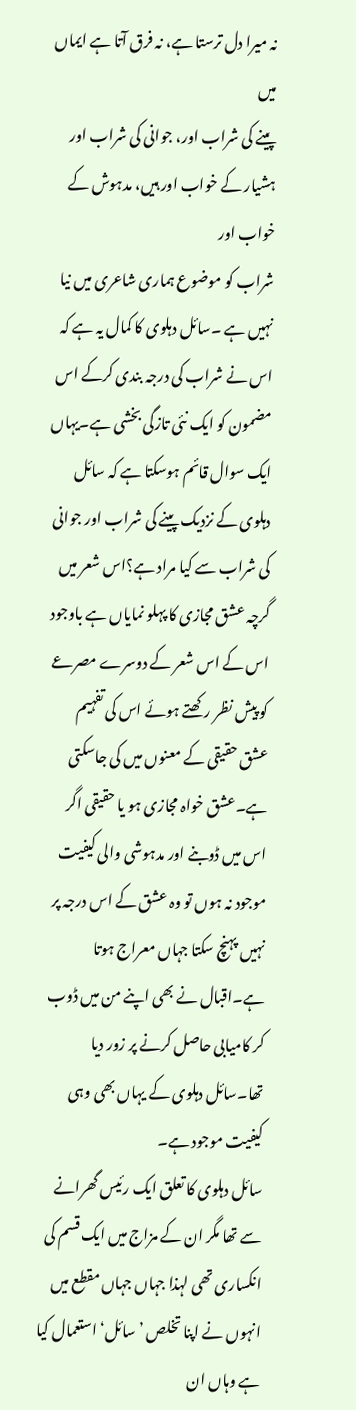نہ میرا دل ترستا ہے، نہ فرق آتا ہے ایماں میں
پینے کی شراب اور، جوانی کی شراب اور
ہشیار کے خواب اور ہیں، مدہوش کے خواب اور
شراب کو موضوع ہماری شاعری میں نیا نہیں ہے ۔سائل دہلوی کا کمال یہ ہے کہ اس نے شراب کی درجہ بندی کرکے اس مضمون کو ایک نئی تازگی بخشی ہے۔یہاں ایک سوال قائم ہوسکتا ہے کہ سائل دہلوی کے نزدیک پینے کی شراب اور جوانی کی شراب سے کیا مراد ہے؟اس شعر میں گرچہ عشق مجازی کا پہلو نمایاں ہے باوجود اس کے اس شعر کے دوسرے مصرعے کو پیش نظر رکھتے ہوئے اس کی تفہیم عشق حقیقی کے معنوں میں کی جاسکتی ہے۔عشق خواہ مجازی ہو یا حقیقی اگر اس میں ڈوبنے اور مدہوشی والی کیفیت موجود نہ ہوں تو وہ عشق کے اس درجہ پر نہیں پہنچ سکتا جہاں معراج ہوتا ہے۔اقبال نے بھی اپنے من میں ڈوب کر کامیابی حاصل کرنے پر زور دیا تھا۔سائل دہلوی کے یہاں بھی وہی کیفیت موجود ہے۔
سائل دہلوی کا تعلق ایک رئیس گھرانے سے تھا مگر ان کے مزاج میں ایک قسم کی انکساری تھی لہذا جہاں جہاں مقطع میں انہوں نے اپنا تخلص ’سائل‘ استعمال کیا ہے وہاں ان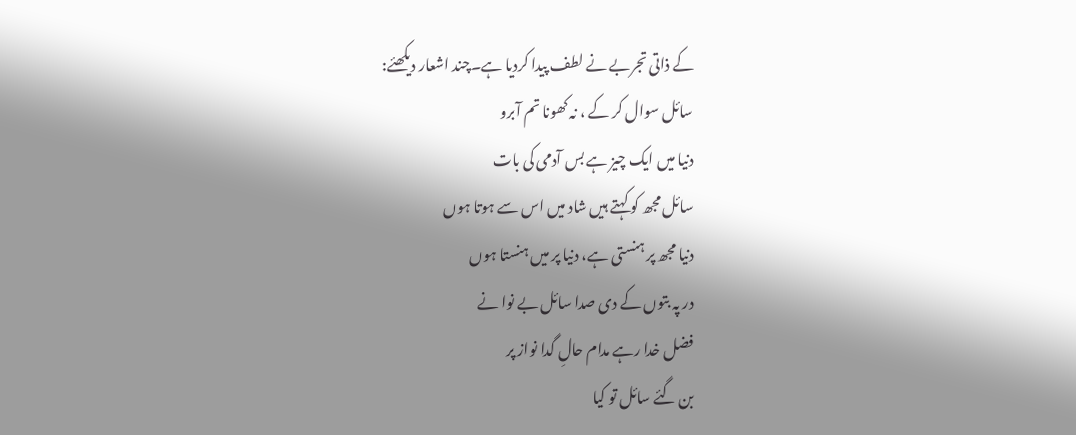کے ذاتی تجربے نے لطف پیدا کردیا ہے۔چند اشعار دیکھئے:
سائل سوال کر کے ، نہ کھونا تم آبرو
دنیا میں ایک چیز ہے بس آدمی کی بات
سائل مجھ کو کہتے ہیں شاد میں اس سے ہوتا ہوں
دنیا مجھ پر ہنستی ہے، دنیا پر میں ہنستا ہوں
در پہ بتوں کے دی صدا سائل بے نوا نے
فضل خدا رہے مدام حالِ گدا نواز پر
بن گئے سائل تو کیا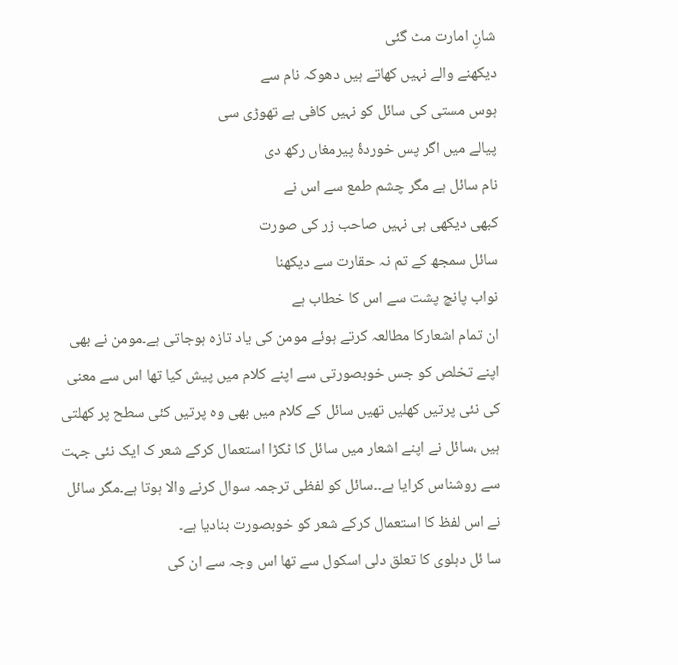شانِ امارت مٹ گئی
دیکھنے والے نہیں کھاتے ہیں دھوکہ نام سے
ہوس مستی کی سائل کو نہیں کافی ہے تھوڑی سی
پیالے میں اگر پس خوردۂ پیرمغاں رکھ دی
نام سائل ہے مگر چشم طمع سے اس نے
کبھی دیکھی ہی نہیں صاحب زر کی صورت
سائل سمجھ کے تم نہ حقارت سے دیکھنا
نواب پانچ پشت سے اس کا خطاب ہے
ان تمام اشعارکا مطالعہ کرتے ہوئے مومن کی یاد تازہ ہوجاتی ہے۔مومن نے بھی اپنے تخلص کو جس خوبصورتی سے اپنے کلام میں پیش کیا تھا اس سے معنی کی نئی پرتیں کھلیں تھیں سائل کے کلام میں بھی وہ پرتیں کئی سطح پر کھلتی ہیں ،سائل نے اپنے اشعار میں سائل کا ٹکڑا استعمال کرکے شعر ک ایک نئی جہت سے روشناس کرایا ہے۔۔سائل کو لفظی ترجمہ سوال کرنے والا ہوتا ہے۔مگر سائل نے اس لفظ کا استعمال کرکے شعر کو خوبصورت بنادیا ہے۔
سا ئل دہلوی کا تعلق دلی اسکول سے تھا اس وجہ سے ان کی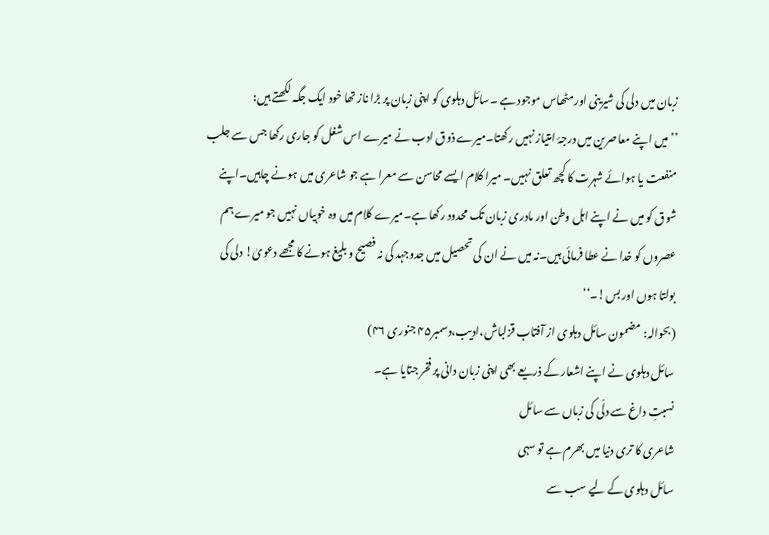زبان میں دلی کی شیرینی اور مٹھاس موجود ہے ۔سائل دہلوی کو اپنی زبان پر بڑا ناز تھا خود ایک جگہ لکھتے ہیں:
’’میں اپنے معاصرین میں درجۂ امتیاز نہیں رکھتا۔میرے ذوق ادب نے میرے اس شغل کو جاری رکھا جس سے جلب منفعت یا ہوائے شہرت کا کچھ تعلق نہیں۔ میرا کلام ایسے محاسن سے معرا ہے جو شاعری میں ہونے چاہیں۔اپنے شوق کو میں نے اپنے اہل وطن اور مادری زبان تک محدود رکھا ہے۔میرے کلام میں وہ خوبیاں نہیں جو میرے ہم عصروں کو خدا نے عطا فرمائی ہیں۔نہ میں نے ان کی تحصیل میں جدوجہد کی نہ فصیح و بلیغ ہونے کا مجھے دعویٰ! دلی کی بولتا ہوں اور بس!۔‘‘
(بحوالہ: مضمون سائل دہلوی از آفتاب قزلباش،ادیب،دسمبر۴۵ جنوری ۴۶)
سائل دہلوی نے اپنے اشعار کے ذریعے بھی اپنی زبان دانی پر فخر جتایا ہے۔
نسبتِ داغ سے دلّی کی زباں سے سائل
شاعری کا تری دنیا میں بھرم ہے تو سہی
سائل دہلوی کے لیے سب سے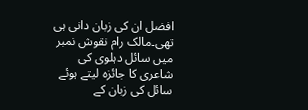افضل ان کی زبان دانی ہی تھی۔مالک رام نقوش نمبر میں سائل دہلوی کی شاعری کا جائزہ لیتے ہوئے سائل کی زبان کے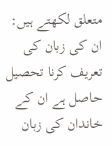متعلق لکھتے ہیں:
ان کی زبان کی تعریف کرنا تحصیل حاصل ہے ان کے خاندان کی زبان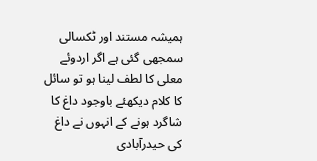ہمیشہ مستند اور ٹکسالی سمجھی گئی ہے اگر اردوئے معلی کا لطف لینا ہو تو سائل کا کلام دیکھئے باوجود داغ کا شاگرد ہونے کے انہوں نے داغ کی حیدرآبادی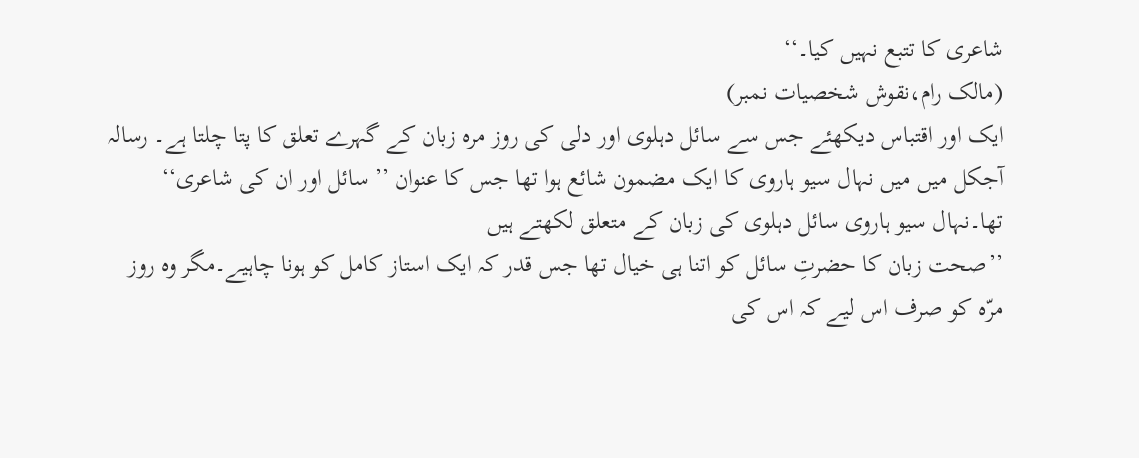شاعری کا تتبع نہیں کیا۔‘‘
(مالک رام،نقوش شخصیات نمبر)
ایک اور اقتباس دیکھئے جس سے سائل دہلوی اور دلی کی روز مرہ زبان کے گہرے تعلق کا پتا چلتا ہے۔ رسالہ آجکل میں میں نہال سیو ہاروی کا ایک مضمون شائع ہوا تھا جس کا عنوان ’’ سائل اور ان کی شاعری‘‘ تھا۔نہال سیو ہاروی سائل دہلوی کی زبان کے متعلق لکھتے ہیں
’’صحت زبان کا حضرتِ سائل کو اتنا ہی خیال تھا جس قدر کہ ایک استاز کامل کو ہونا چاہیے۔مگر وہ روز مرّہ کو صرف اس لیے کہ اس کی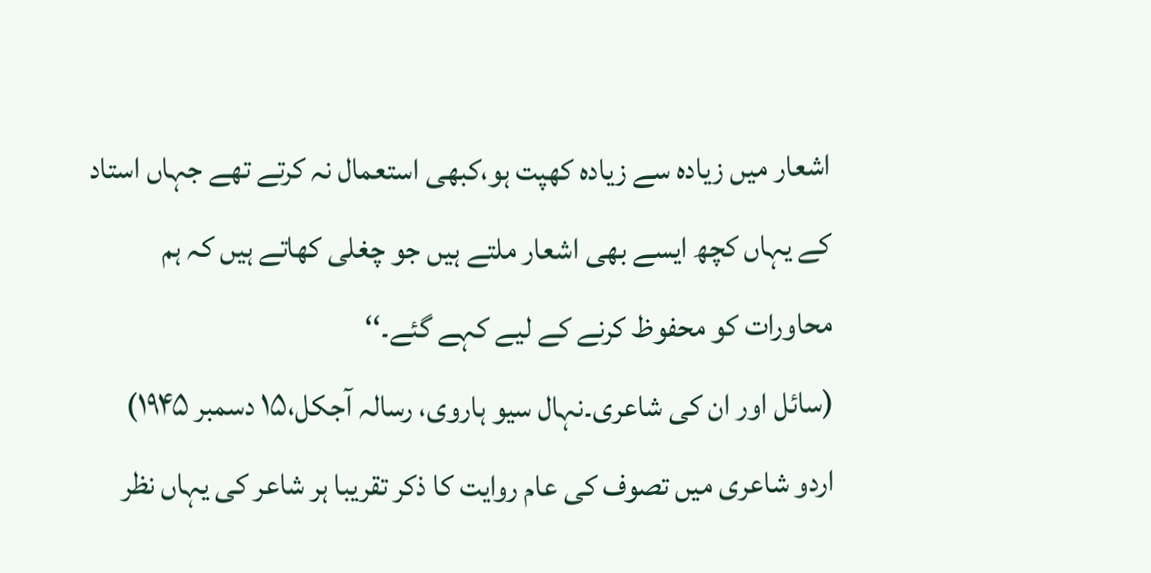اشعار میں زیادہ سے زیادہ کھپت ہو،کبھی استعمال نہ کرتے تھے جہاں استاد کے یہاں کچھ ایسے بھی اشعار ملتے ہیں جو چغلی کھاتے ہیں کہ ہم محاورات کو محفوظ کرنے کے لیے کہے گئے۔‘‘
(سائل اور ان کی شاعری۔نہال سیو ہاروی، رسالہ آجکل،۱۵ دسمبر ۱۹۴۵)
اردو شاعری میں تصوف کی عام روایت کا ذکر تقریبا ہر شاعر کی یہاں نظر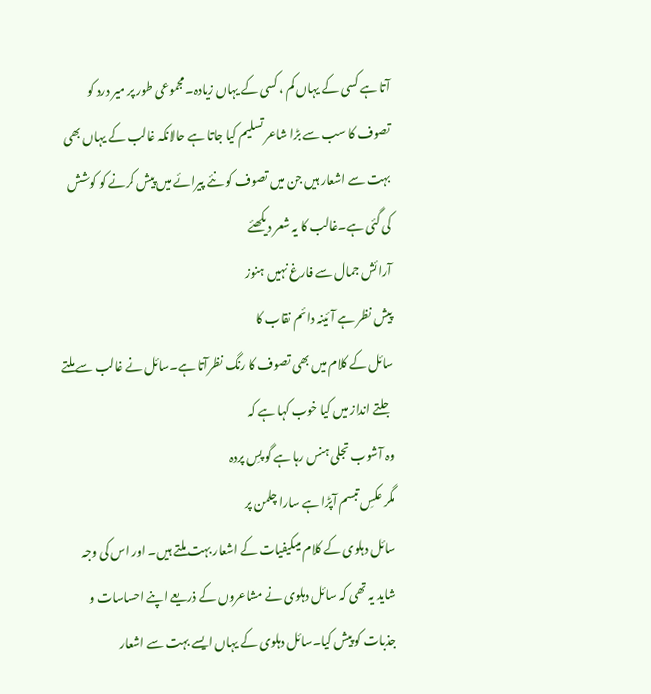آتا ہے کسی کے یہاں کم ، کسی کے یہاں زیادہ۔مجموعی طور پر میر درد کو تصوف کا سب سے بڑا شاعر تسلیم کیا جاتا ہے حالانکہ غالب کے یہاں بھی بہت سے اشعار ہیں جن میں تصوف کو نئے پیرائے میں پیش کرنے کو کوشش کی گئی ہے۔غالب کا یہ شعر دیکھئے
آرائش جمال سے فارغ نہیں ہنوز
پیش نظر ہے آئینہ دائم نقاب کا
سائل کے کلام میں بھی تصوف کا رنگ نظرآتا ہے۔سائل نے غالب سے ملتے جلتے انداز میں کیا خوب کہا ہے کہ
وہ آشوب تجلی ہنس رہا ہے گو پسِ پردہ
مگر عکسِ تبسم آپڑا ہے سارا چلمن پر
سائل دہلوی کے کلام میںکیفیات کے اشعار بہت ملتے ہیں۔ اور اس کی وجہ شاید یہ تھی کہ سائل دہلوی نے مشاعروں کے ذریعے اپنے احساسات و جذبات کو پیش کیا۔سائل دہلوی کے یہاں ایسے بہت سے اشعار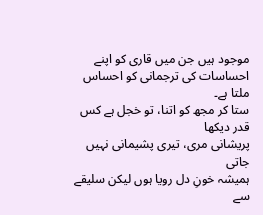موجود ہیں جن میں قاری کو اپنے احساسات کی ترجمانی کو احساس ملتا ہے۔
ستا کر مجھ کو اتنا، تو خجل ہے کس قدر دیکھا
پریشانی مری، تیری پشیمانی نہیں جاتی
ہمیشہ خونِ دل رویا ہوں لیکن سلیقے سے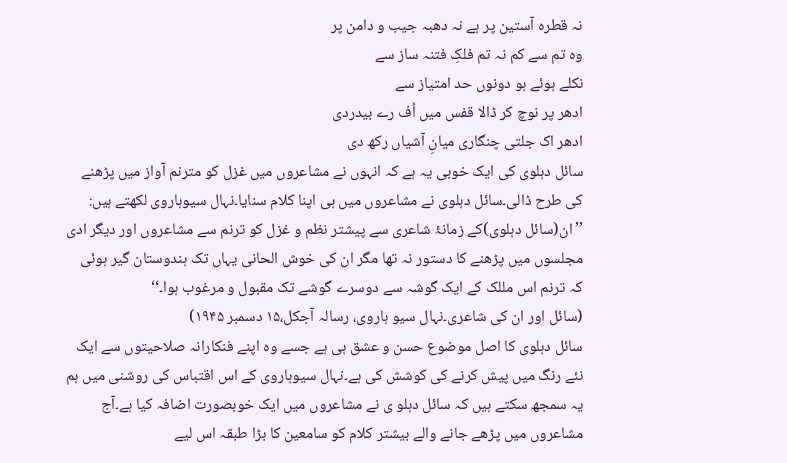نہ قطرہ آستین پر ہے نہ دھبہ جیب و دامن پر
وہ تم سے کم نہ تم فلکِ فتنہ ساز سے
نکلے ہوئے ہو دونوں حد امتیاز سے
ادھر پر نوچ کر ڈالا قفس میں اُف رے بیدردی
ادھر اک جلتی چنگاری میانِ آشیاں رکھ دی
سائل دہلوی کی ایک خوبی یہ ہے کہ انہوں نے مشاعروں میں غزل کو مترنم آواز میں پڑھنے کی طرح ڈالی۔سائل دہلوی نے مشاعروں میں ہی اپنا کلام سنایا۔نہال سیوہاروی لکھتے ہیں:
’’ان(سائل دہلوی)کے زمانۂ شاعری سے پیشتر نظم و غزل کو ترنم سے مشاعروں اور دیگر ادی مجلسوں میں پڑھنے کا دستور نہ تھا مگر ان کی خوش الحانی یہاں تک ہندوستان گیر ہوئی کہ ترنم اس مللک کے ایک گوشہ سے دوسرے گوشے تک مقبول و مرغوب ہوا۔‘‘
(سائل اور ان کی شاعری۔نہال سیو ہاروی، رسالہ آجکل،۱۵ دسمبر ۱۹۴۵)
سائل دہلوی کا اصل موضوع حسن و عشق ہی ہے جسے وہ اپنے فنکارانہ صلاحیتوں سے ایک نئے رنگ میں پیش کرنے کی کوشش کی ہے۔نہال سیوہاروی کے اس اقتباس کی روشنی میں ہم یہ سمجھ سکتے ہیں کہ سائل دہلو ی نے مشاعروں میں ایک خوبصورت اضافہ کیا ہے۔آج مشاعروں میں پڑھے جانے والے بیشتر کلام کو سامعین کا بڑا طبقہ اس لیے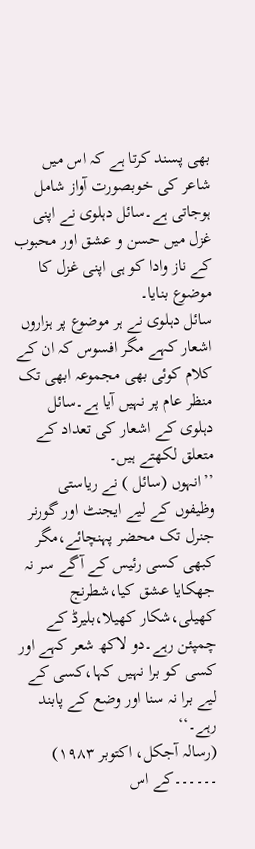بھی پسند کرتا ہے کہ اس میں شاعر کی خوبصورت آواز شامل ہوجاتی ہے۔سائل دہلوی نے اپنی غزل میں حسن و عشق اور محبوب کے ناز وادا کو ہی اپنی غزل کا موضوع بنایا۔
سائل دہلوی نے ہر موضوع پر ہزاروں اشعار کہے مگر افسوس کہ ان کے کلام کوئی بھی مجموعہ ابھی تک منظر عام پر نہیں آیا ہے۔سائل دہلوی کے اشعار کی تعداد کے متعلق لکھتے ہیں۔
’’انہوں (سائل ) نے ریاستی وظیفوں کے لیے ایجنٹ اور گورنر جنرل تک محضر پہنچائے،مگر کبھی کسی رئیس کے آگے سر نہ جھکایا عشق کیا،شطرنج کھیلی،شکار کھیلا،بلیرڈ کے چمپئن رہے۔دو لاکھ شعر کہے اور کسی کو برا نہیں کہا،کسی کے لیے برا نہ سنا اور وضع کے پابند رہے۔‘‘
(رسالہ آجکل، اکتوبر ۱۹۸۳)
۔۔۔۔۔۔کے اس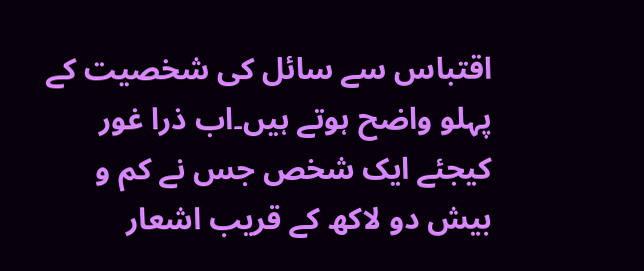اقتباس سے سائل کی شخصیت کے پہلو واضح ہوتے ہیں۔اب ذرا غور کیجئے ایک شخص جس نے کم و بیش دو لاکھ کے قریب اشعار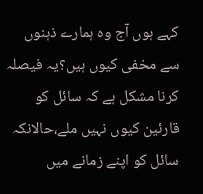کہے ہوں آج وہ ہمارے ذہنوں سے مخفی کیوں ہیں؟یہ فیصلہ کرنا مشکل ہے کہ سائل کو قارئین کیوں نہیں ملے،حالانکہ سائل کو اپنے زمانے میں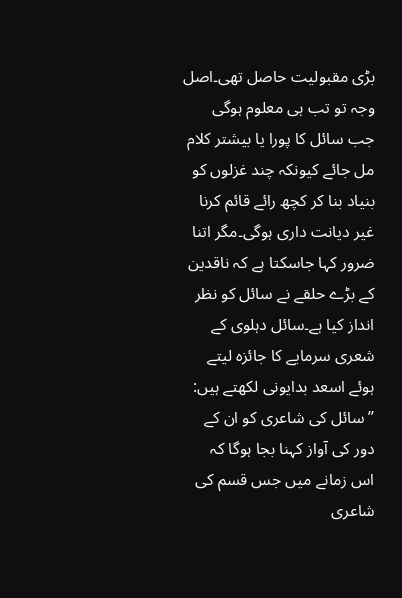بڑی مقبولیت حاصل تھی۔اصل وجہ تو تب ہی معلوم ہوگی جب سائل کا پورا یا بیشتر کلام مل جائے کیونکہ چند غزلوں کو بنیاد بنا کر کچھ رائے قائم کرنا غیر دیانت داری ہوگی۔مگر اتنا ضرور کہا جاسکتا ہے کہ ناقدین کے بڑے حلقے نے سائل کو نظر انداز کیا ہے۔سائل دہلوی کے شعری سرمایے کا جائزہ لیتے ہوئے اسعد بدایونی لکھتے ہیں:
’’سائل کی شاعری کو ان کے دور کی آواز کہنا بجا ہوگا کہ اس زمانے میں جس قسم کی شاعری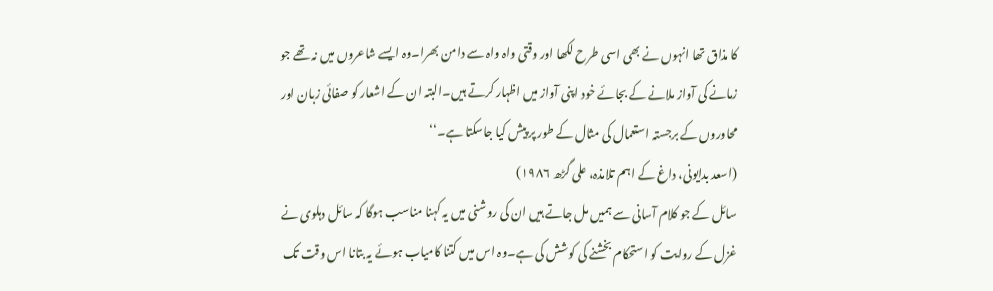کا مذاق تھا انہوں نے بھی اسی طرح لکھا اور وقتی واہ واہ سے دامن بھرا۔وہ ایسے شاعروں میں نہ تھے جو زمانے کی آواز ملانے کے بجائے خود اپنی آواز میں اظہار کرتے ہیں۔البتہ ان کے اشعار کو صفائی زبان اور محاوروں کے برجستہ استعمال کی مثال کے طور پر پیش کیا جاسکتا ہے۔‘‘
(اسعد بدایونی، داغ کے اہم تلامذہ، علی گڑھ ۱۹۸۶)
سائل کے جو کلام آسانی سے ہمیں مل جاتے ہیں ان کی روشنی میں یہ کہنا مناسب ہوگا کہ سائل دہلوی نے غزل کے روایت کو استحکام بخشنے کی کوشش کی ہے۔وہ اس میں کتنا کامیاب ہوئے یہ بتانا اس وقت تک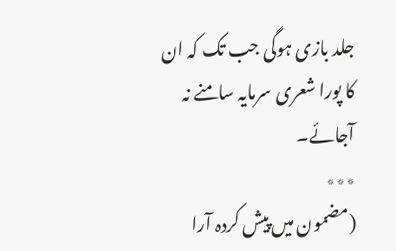جلد بازی ہوگی جب تک کہ ان کا پورا شعری سرمایہ سامنے نہ آجائے۔
٭٭٭
(مضمون میں پیش کردہ آرا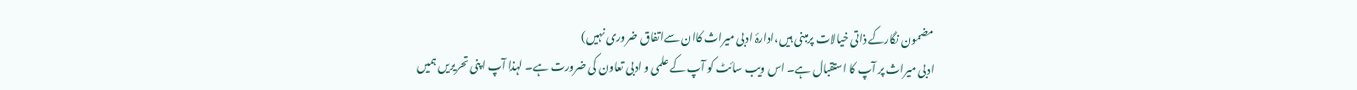مضمون نگارکے ذاتی خیالات پرمبنی ہیں،ادارۂ ادبی میراث کاان سےاتفاق ضروری نہیں)
ادبی میراث پر آپ کا استقبال ہے۔ اس ویب سائٹ کو آپ کے علمی و ادبی تعاون کی ضرورت ہے۔ لہذا آپ اپنی تحریریں ہمیں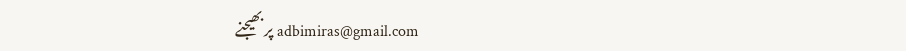adbimiras@gmail.com پر بھیجنے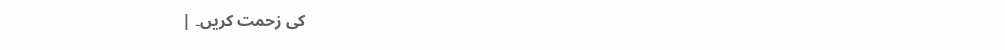کی زحمت کریں۔ |